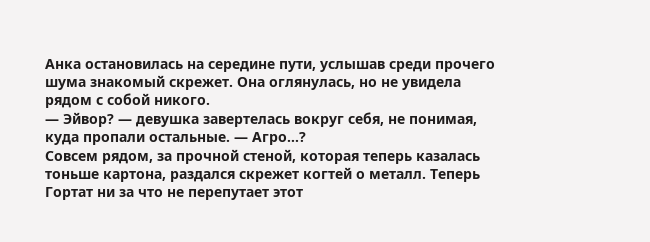Анка остановилась на середине пути, услышав среди прочего шума знакомый скрежет. Она оглянулась, но не увидела рядом с собой никого.
— Эйвор? — девушка завертелась вокруг себя, не понимая, куда пропали остальные. — Агро…?
Совсем рядом, за прочной стеной, которая теперь казалась тоньше картона, раздался скрежет когтей о металл. Теперь Гортат ни за что не перепутает этот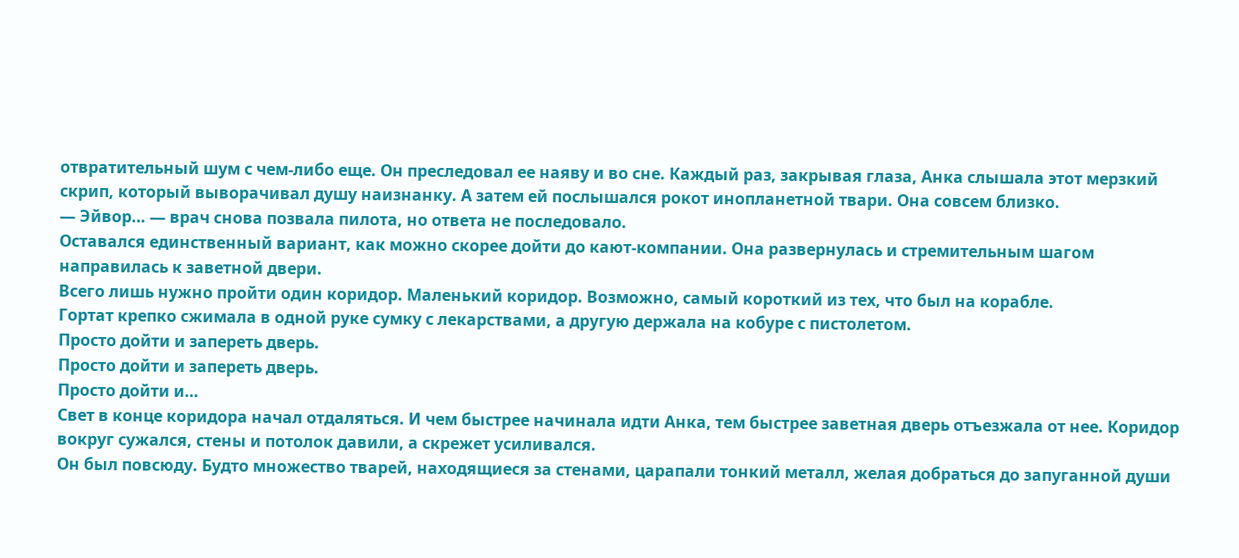отвратительный шум с чем-либо еще. Он преследовал ее наяву и во сне. Каждый раз, закрывая глаза, Анка слышала этот мерзкий скрип, который выворачивал душу наизнанку. А затем ей послышался рокот инопланетной твари. Она совсем близко.
— Эйвор… — врач снова позвала пилота, но ответа не последовало.
Оставался единственный вариант, как можно скорее дойти до кают-компании. Она развернулась и стремительным шагом направилась к заветной двери.
Всего лишь нужно пройти один коридор. Маленький коридор. Возможно, самый короткий из тех, что был на корабле.
Гортат крепко сжимала в одной руке сумку с лекарствами, а другую держала на кобуре с пистолетом.
Просто дойти и запереть дверь.
Просто дойти и запереть дверь.
Просто дойти и…
Свет в конце коридора начал отдаляться. И чем быстрее начинала идти Анка, тем быстрее заветная дверь отъезжала от нее. Коридор вокруг сужался, стены и потолок давили, а скрежет усиливался.
Он был повсюду. Будто множество тварей, находящиеся за стенами, царапали тонкий металл, желая добраться до запуганной души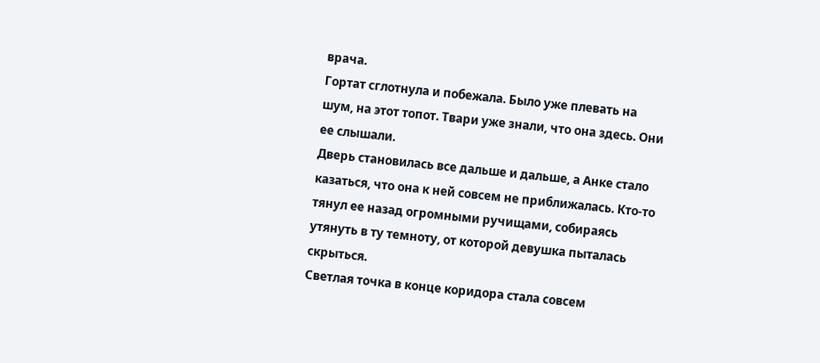врача.
Гортат сглотнула и побежала. Было уже плевать на шум, на этот топот. Твари уже знали, что она здесь. Они ее слышали.
Дверь становилась все дальше и дальше, а Анке стало казаться, что она к ней совсем не приближалась. Кто-то тянул ее назад огромными ручищами, собираясь утянуть в ту темноту, от которой девушка пыталась скрыться.
Светлая точка в конце коридора стала совсем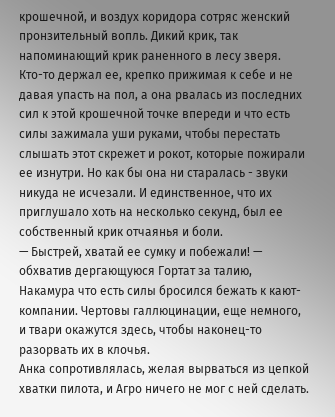крошечной, и воздух коридора сотряс женский пронзительный вопль. Дикий крик, так напоминающий крик раненного в лесу зверя.
Кто-то держал ее, крепко прижимая к себе и не давая упасть на пол, а она рвалась из последних сил к этой крошечной точке впереди и что есть силы зажимала уши руками, чтобы перестать слышать этот скрежет и рокот, которые пожирали ее изнутри. Но как бы она ни старалась - звуки никуда не исчезали. И единственное, что их приглушало хоть на несколько секунд, был ее собственный крик отчаянья и боли.
— Быстрей, хватай ее сумку и побежали! — обхватив дергающуюся Гортат за талию, Накамура что есть силы бросился бежать к кают-компании. Чертовы галлюцинации, еще немного, и твари окажутся здесь, чтобы наконец-то разорвать их в клочья.
Анка сопротивлялась, желая вырваться из цепкой хватки пилота, и Агро ничего не мог с ней сделать.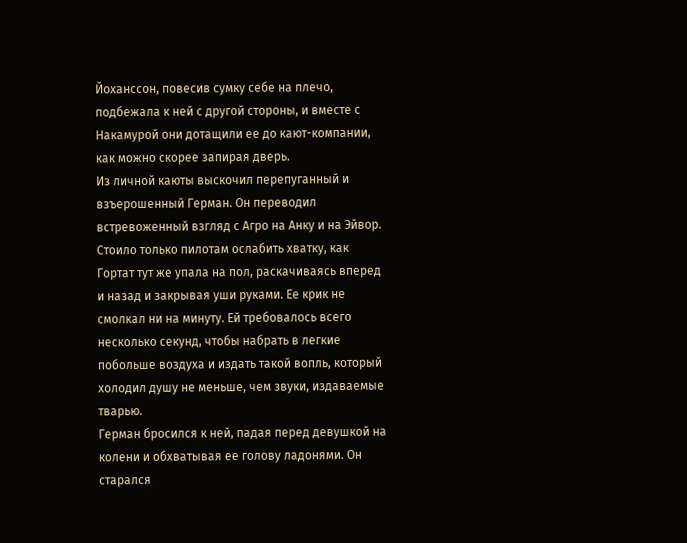Йоханссон, повесив сумку себе на плечо, подбежала к ней с другой стороны, и вместе с Накамурой они дотащили ее до кают-компании, как можно скорее запирая дверь.
Из личной каюты выскочил перепуганный и взъерошенный Герман. Он переводил встревоженный взгляд с Агро на Анку и на Эйвор. Стоило только пилотам ослабить хватку, как Гортат тут же упала на пол, раскачиваясь вперед и назад и закрывая уши руками. Ее крик не смолкал ни на минуту. Ей требовалось всего несколько секунд, чтобы набрать в легкие побольше воздуха и издать такой вопль, который холодил душу не меньше, чем звуки, издаваемые тварью.
Герман бросился к ней, падая перед девушкой на колени и обхватывая ее голову ладонями. Он старался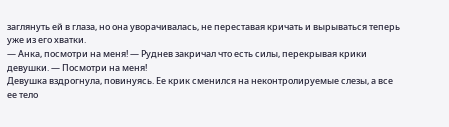заглянуть ей в глаза, но она уворачивалась, не переставая кричать и вырываться теперь уже из его хватки.
— Анка, посмотри на меня! — Руднев закричал что есть силы, перекрывая крики девушки. — Посмотри на меня!
Девушка вздрогнула, повинуясь. Ее крик сменился на неконтролируемые слезы, а все ее тело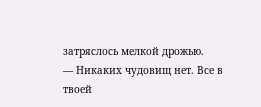затряслось мелкой дрожью.
— Никаких чудовищ нет. Все в твоей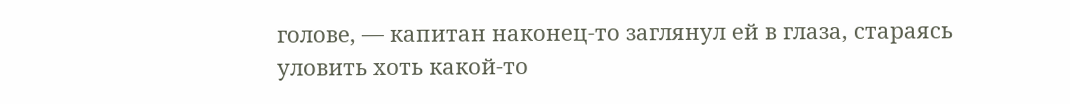голове, — капитан наконец-то заглянул ей в глаза, стараясь уловить хоть какой-то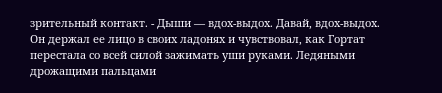зрительный контакт. - Дыши — вдох-выдох. Давай, вдох-выдох.
Он держал ее лицо в своих ладонях и чувствовал, как Гортат перестала со всей силой зажимать уши руками. Ледяными дрожащими пальцами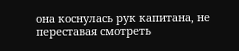она коснулась рук капитана, не переставая смотреть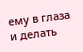ему в глаза и делать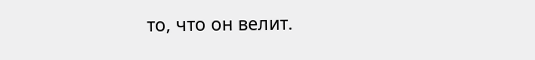то, что он велит.